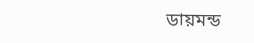ডায়মন্ড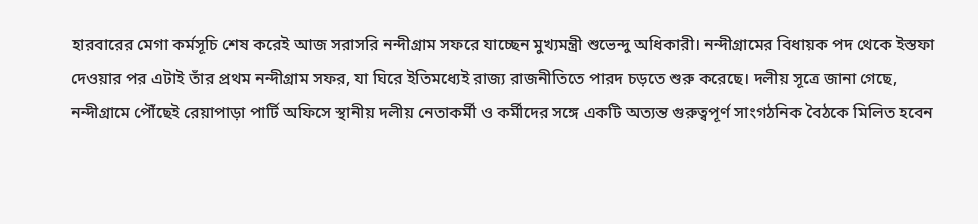হারবারের মেগা কর্মসূচি শেষ করেই আজ সরাসরি নন্দীগ্রাম সফরে যাচ্ছেন মুখ্যমন্ত্রী শুভেন্দু অধিকারী। নন্দীগ্রামের বিধায়ক পদ থেকে ইস্তফা দেওয়ার পর এটাই তাঁর প্রথম নন্দীগ্রাম সফর, যা ঘিরে ইতিমধ্যেই রাজ্য রাজনীতিতে পারদ চড়তে শুরু করেছে। দলীয় সূত্রে জানা গেছে, নন্দীগ্রামে পৌঁছেই রেয়াপাড়া পার্টি অফিসে স্থানীয় দলীয় নেতাকর্মী ও কর্মীদের সঙ্গে একটি অত্যন্ত গুরুত্বপূর্ণ সাংগঠনিক বৈঠকে মিলিত হবেন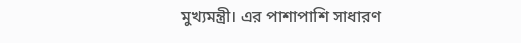মুখ্যমন্ত্রী। এর পাশাপাশি সাধারণ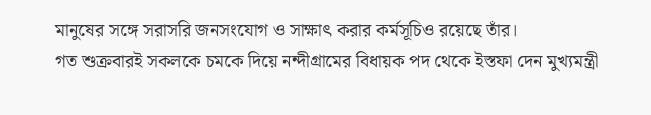মানুষের সঙ্গে সরাসরি জনসংযোগ ও সাক্ষাৎ করার কর্মসূচিও রয়েছে তাঁর।
গত শুক্রবারই সকলকে চমকে দিয়ে নন্দীগ্রামের বিধায়ক পদ থেকে ইস্তফা দেন মুখ্যমন্ত্রী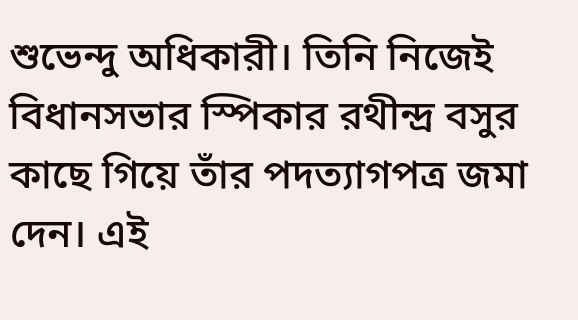শুভেন্দু অধিকারী। তিনি নিজেই বিধানসভার স্পিকার রথীন্দ্র বসুর কাছে গিয়ে তাঁর পদত্যাগপত্র জমা দেন। এই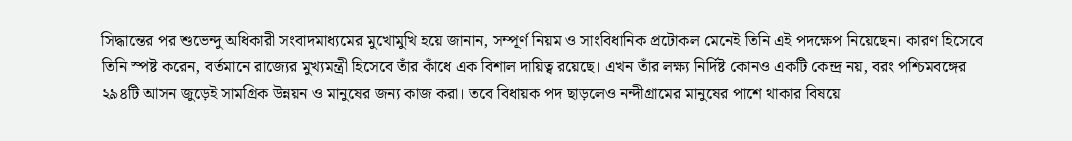সিদ্ধান্তের পর শুভেন্দু অধিকারী সংবাদমাধ্যমের মুখোমুখি হয়ে জানান, সম্পূর্ণ নিয়ম ও সাংবিধানিক প্রটোকল মেনেই তিনি এই পদক্ষেপ নিয়েছেন। কারণ হিসেবে তিনি স্পষ্ট করেন, বর্তমানে রাজ্যের মুখ্যমন্ত্রী হিসেবে তাঁর কাঁধে এক বিশাল দায়িত্ব রয়েছে। এখন তাঁর লক্ষ্য নির্দিষ্ট কোনও একটি কেন্দ্র নয়, বরং পশ্চিমবঙ্গের ২৯৪টি আসন জুড়েই সামগ্রিক উন্নয়ন ও মানুষের জন্য কাজ করা। তবে বিধায়ক পদ ছাড়লেও নন্দীগ্রামের মানুষের পাশে থাকার বিষয়ে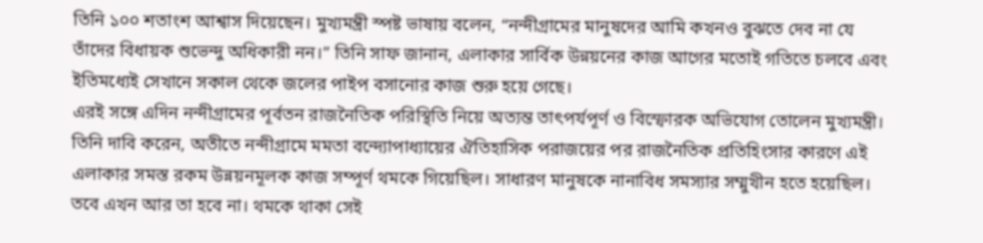তিনি ১০০ শতাংশ আশ্বাস দিয়েছেন। মুখ্যমন্ত্রী স্পষ্ট ভাষায় বলেন, “নন্দীগ্রামের মানুষদের আমি কখনও বুঝতে দেব না যে তাঁদের বিধায়ক শুভেন্দু অধিকারী নন।” তিনি সাফ জানান, এলাকার সার্বিক উন্নয়নের কাজ আগের মতোই গতিতে চলবে এবং ইতিমধ্যেই সেখানে সকাল থেকে জলের পাইপ বসানোর কাজ শুরু হয়ে গেছে।
এরই সঙ্গে এদিন নন্দীগ্রামের পূর্বতন রাজনৈতিক পরিস্থিতি নিয়ে অত্যন্ত তাৎপর্যপূর্ণ ও বিস্ফোরক অভিযোগ তোলেন মুখ্যমন্ত্রী। তিনি দাবি করেন, অতীতে নন্দীগ্রামে মমতা বন্দ্যোপাধ্যায়ের ঐতিহাসিক পরাজয়ের পর রাজনৈতিক প্রতিহিংসার কারণে এই এলাকার সমস্ত রকম উন্নয়নমূলক কাজ সম্পূর্ণ থমকে গিয়েছিল। সাধারণ মানুষকে নানাবিধ সমস্যার সম্মুখীন হতে হয়েছিল। তবে এখন আর তা হবে না। থমকে থাকা সেই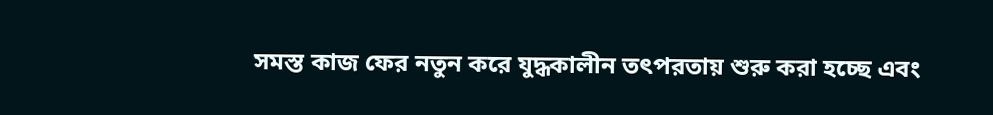সমস্ত কাজ ফের নতুন করে যুদ্ধকালীন তৎপরতায় শুরু করা হচ্ছে এবং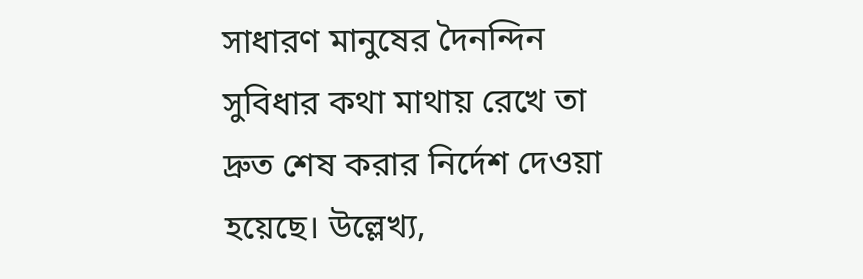সাধারণ মানুষের দৈনন্দিন সুবিধার কথা মাথায় রেখে তা দ্রুত শেষ করার নির্দেশ দেওয়া হয়েছে। উল্লেখ্য,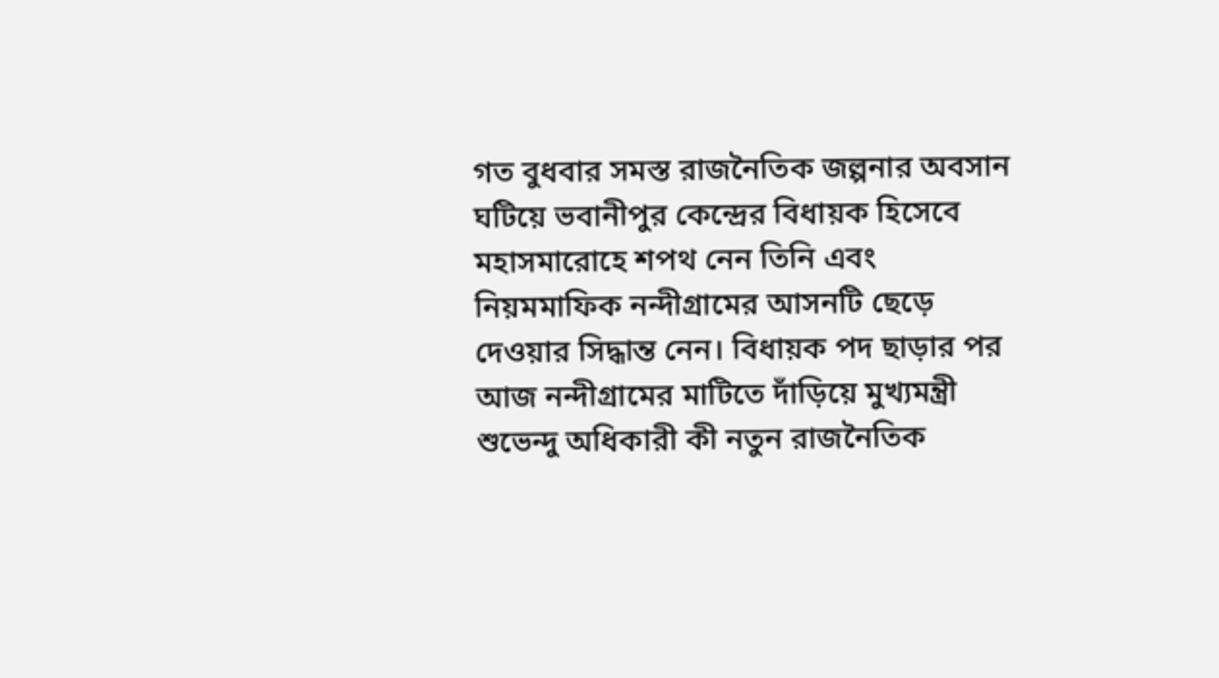গত বুধবার সমস্ত রাজনৈতিক জল্পনার অবসান ঘটিয়ে ভবানীপুর কেন্দ্রের বিধায়ক হিসেবে মহাসমারোহে শপথ নেন তিনি এবং নিয়মমাফিক নন্দীগ্রামের আসনটি ছেড়ে দেওয়ার সিদ্ধান্ত নেন। বিধায়ক পদ ছাড়ার পর আজ নন্দীগ্রামের মাটিতে দাঁড়িয়ে মুখ্যমন্ত্রী শুভেন্দু অধিকারী কী নতুন রাজনৈতিক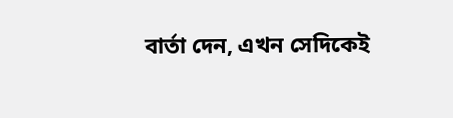বার্তা দেন, এখন সেদিকেই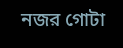নজর গোটা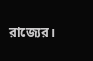রাজ্যের।